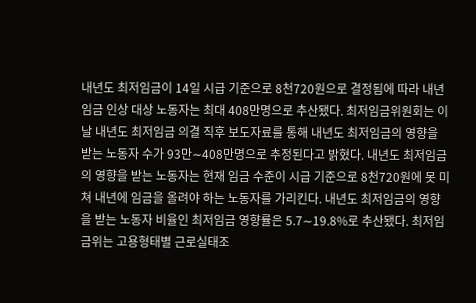내년도 최저임금이 14일 시급 기준으로 8천720원으로 결정됨에 따라 내년 임금 인상 대상 노동자는 최대 408만명으로 추산됐다. 최저임금위원회는 이날 내년도 최저임금 의결 직후 보도자료를 통해 내년도 최저임금의 영향을 받는 노동자 수가 93만∼408만명으로 추정된다고 밝혔다. 내년도 최저임금의 영향을 받는 노동자는 현재 임금 수준이 시급 기준으로 8천720원에 못 미쳐 내년에 임금을 올려야 하는 노동자를 가리킨다. 내년도 최저임금의 영향을 받는 노동자 비율인 최저임금 영향률은 5.7∼19.8%로 추산됐다. 최저임금위는 고용형태별 근로실태조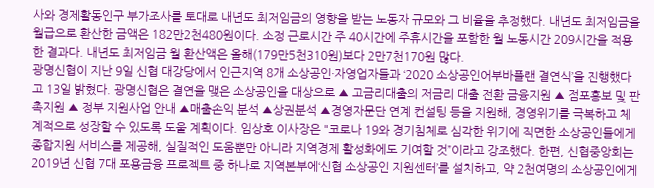사와 경제활동인구 부가조사를 토대로 내년도 최저임금의 영향을 받는 노동자 규모와 그 비율을 추정했다. 내년도 최저임금을 월급으로 환산한 금액은 182만2천480원이다. 소정 근로시간 주 40시간에 주휴시간을 포함한 월 노동시간 209시간을 적용한 결과다. 내년도 최저임금 월 환산액은 올해(179만5천310원)보다 2만7천170원 많다.
광명신협이 지난 9일 신협 대강당에서 인근지역 8개 소상공인·자영업자들과 ‘2020 소상공인어부바플랜 결연식’을 진행했다고 13일 밝혔다. 광명신협은 결연을 맺은 소상공인을 대상으로 ▲ 고금리대출의 저금리 대출 전환 금융지원 ▲ 점포홍보 및 판촉지원 ▲ 정부 지원사업 안내 ▲매출손익 분석 ▲상권분석 ▲경영자문단 연계 컨설팅 등을 지원해, 경영위기를 극복하고 체계적으로 성장할 수 있도록 도울 계획이다. 임상호 이사장은 "코로나 19와 경기침체로 심각한 위기에 직면한 소상공인들에게 종합지원 서비스를 제공해, 실질적인 도움뿐만 아니라 지역경제 활성화에도 기여할 것”이라고 강조했다. 한편, 신협중앙회는 2019년 신협 7대 포용금융 프로젝트 중 하나로 지역본부에‘신협 소상공인 지원센터’를 설치하고, 약 2천여명의 소상공인에게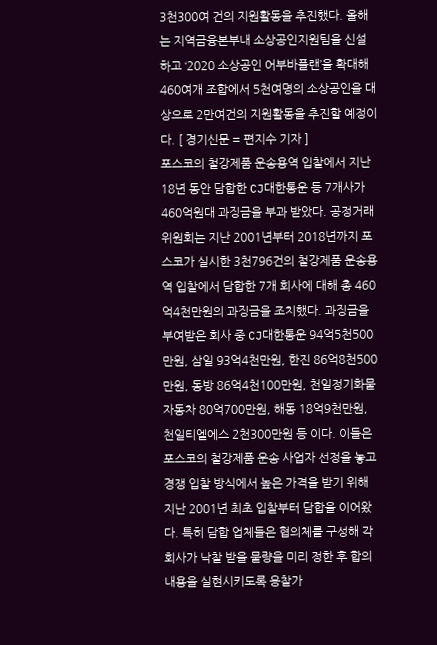3천300여 건의 지원활동을 추진했다. 올해는 지역금융본부내 소상공인지원팀을 신설하고 ‘2020 소상공인 어부바플랜’을 확대해 460여개 조합에서 5천여명의 소상공인을 대상으로 2만여건의 지원활동을 추진할 예정이다. [ 경기신문 = 편지수 기자 ]
포스코의 철강제품 운송용역 입찰에서 지난 18년 동안 담합한 CJ대한통운 등 7개사가 460억원대 과징금을 부과 받았다. 공정거래위원회는 지난 2001년부터 2018년까지 포스코가 실시한 3천796건의 철강제품 운송용역 입찰에서 담합한 7개 회사에 대해 총 460억4천만원의 과징금을 조치했다. 과징금을 부여받은 회사 중 CJ대한통운 94억5천500만원, 삼일 93억4천만원, 한진 86억8천500만원, 동방 86억4천100만원, 천일정기화물자동차 80억700만원, 해동 18억9천만원, 천일티엘에스 2천300만원 등 이다. 이들은 포스코의 철강제품 운송 사업자 선정을 놓고 경쟁 입찰 방식에서 높은 가격을 받기 위해 지난 2001년 최초 입찰부터 담합을 이어왔다. 특히 담합 업체들은 협의체를 구성해 각 회사가 낙찰 받을 물량을 미리 정한 후 합의 내용을 실현시키도록 응찰가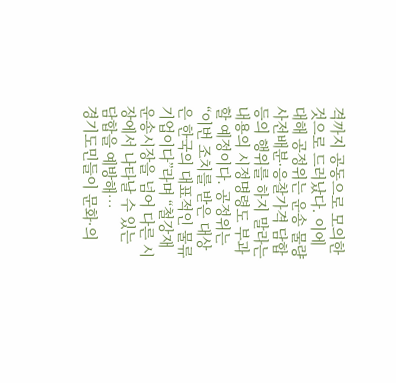격까지 공동으로 모의한 것으로 드러났다. 이에 대해 공정위는 운송 물량 사전배분·응찰가격 담합 등의 행위를 하지 말라는 내용의 시정명령도 부과할 예정이다. 공정위는 “이번 조치를 받은 대상은 한국의 대표적인 물류 기업이다”라며 “철강재 운송시장을 넘어 다른 시장에서 나타날 수 있는 담합을 예방해…
경기도민들이 문화·의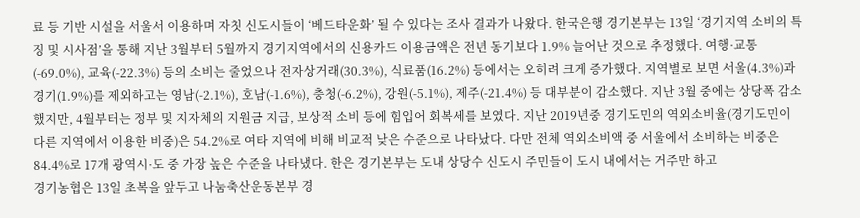료 등 기반 시설을 서울서 이용하며 자칫 신도시들이 ‘베드타운화’ 될 수 있다는 조사 결과가 나왔다. 한국은행 경기본부는 13일 ‘경기지역 소비의 특징 및 시사점’을 통해 지난 3월부터 5월까지 경기지역에서의 신용카드 이용금액은 전년 동기보다 1.9% 늘어난 것으로 추정했다. 여행·교통(-69.0%), 교육(-22.3%) 등의 소비는 줄었으나 전자상거래(30.3%), 식료품(16.2%) 등에서는 오히려 크게 증가했다. 지역별로 보면 서울(4.3%)과 경기(1.9%)를 제외하고는 영남(-2.1%), 호남(-1.6%), 충청(-6.2%), 강원(-5.1%), 제주(-21.4%) 등 대부분이 감소했다. 지난 3월 중에는 상당폭 감소했지만, 4월부터는 정부 및 지자체의 지원금 지급, 보상적 소비 등에 힘입어 회복세를 보였다. 지난 2019년중 경기도민의 역외소비율(경기도민이 다른 지역에서 이용한 비중)은 54.2%로 여타 지역에 비해 비교적 낮은 수준으로 나타났다. 다만 전체 역외소비액 중 서울에서 소비하는 비중은 84.4%로 17개 광역시·도 중 가장 높은 수준을 나타냈다. 한은 경기본부는 도내 상당수 신도시 주민들이 도시 내에서는 거주만 하고
경기농협은 13일 초복을 앞두고 나눔축산운동본부 경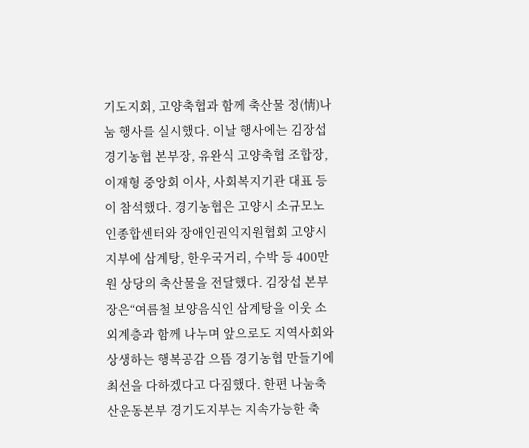기도지회, 고양축협과 함께 축산물 정(情)나눔 행사를 실시했다. 이날 행사에는 김장섭 경기농협 본부장, 유완식 고양축협 조합장, 이재형 중앙회 이사, 사회복지기관 대표 등이 참석했다. 경기농협은 고양시 소규모노인종합센터와 장애인권익지원협회 고양시지부에 삼계탕, 한우국거리, 수박 등 400만원 상당의 축산물을 전달했다. 김장섭 본부장은“여름철 보양음식인 삼계탕을 이웃 소외계층과 함께 나누며 앞으로도 지역사회와 상생하는 행복공감 으뜸 경기농협 만들기에 최선을 다하겠다고 다짐했다. 한편 나눔축산운동본부 경기도지부는 지속가능한 축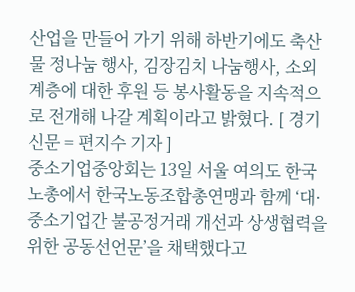산업을 만들어 가기 위해 하반기에도 축산물 정나눔 행사, 김장김치 나눔행사, 소외계층에 대한 후원 등 봉사활동을 지속적으로 전개해 나갈 계획이라고 밝혔다. [ 경기신문 = 편지수 기자 ]
중소기업중앙회는 13일 서울 여의도 한국노총에서 한국노동조합총연맹과 함께 ‘대·중소기업간 불공정거래 개선과 상생협력을 위한 공동선언문’을 채택했다고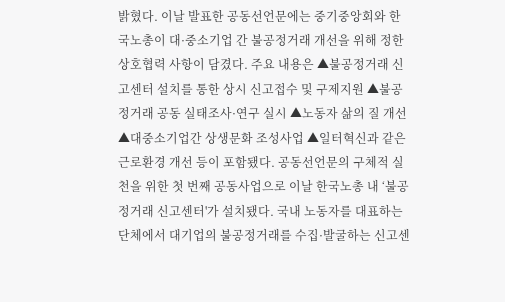밝혔다. 이날 발표한 공동선언문에는 중기중앙회와 한국노총이 대·중소기업 간 불공정거래 개선을 위해 정한 상호협력 사항이 담겼다. 주요 내용은 ▲불공정거래 신고센터 설치를 통한 상시 신고접수 및 구제지원 ▲불공정거래 공동 실태조사·연구 실시 ▲노동자 삶의 질 개선 ▲대중소기업간 상생문화 조성사업 ▲일터혁신과 같은 근로환경 개선 등이 포함됐다. 공동선언문의 구체적 실천을 위한 첫 번째 공동사업으로 이날 한국노총 내 ‘불공정거래 신고센터'가 설치됐다. 국내 노동자를 대표하는 단체에서 대기업의 불공정거래를 수집·발굴하는 신고센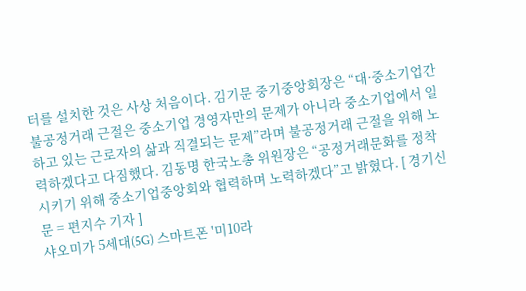터를 설치한 것은 사상 처음이다. 김기문 중기중앙회장은 “대·중소기업간 불공정거래 근절은 중소기업 경영자만의 문제가 아니라 중소기업에서 일하고 있는 근로자의 삶과 직결되는 문제”라며 불공정거래 근절을 위해 노력하겠다고 다짐했다. 김동명 한국노총 위원장은 “공정거래문화를 정착시키기 위해 중소기업중앙회와 협력하며 노력하겠다”고 밝혔다. [ 경기신문 = 편지수 기자 ]
샤오미가 5세대(5G) 스마트폰 '미10라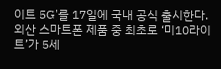이트 5G'를 17일에 국내 공식 출시한다. 외산 스마트폰 제품 중 최초로 ‘미10라이트’가 5세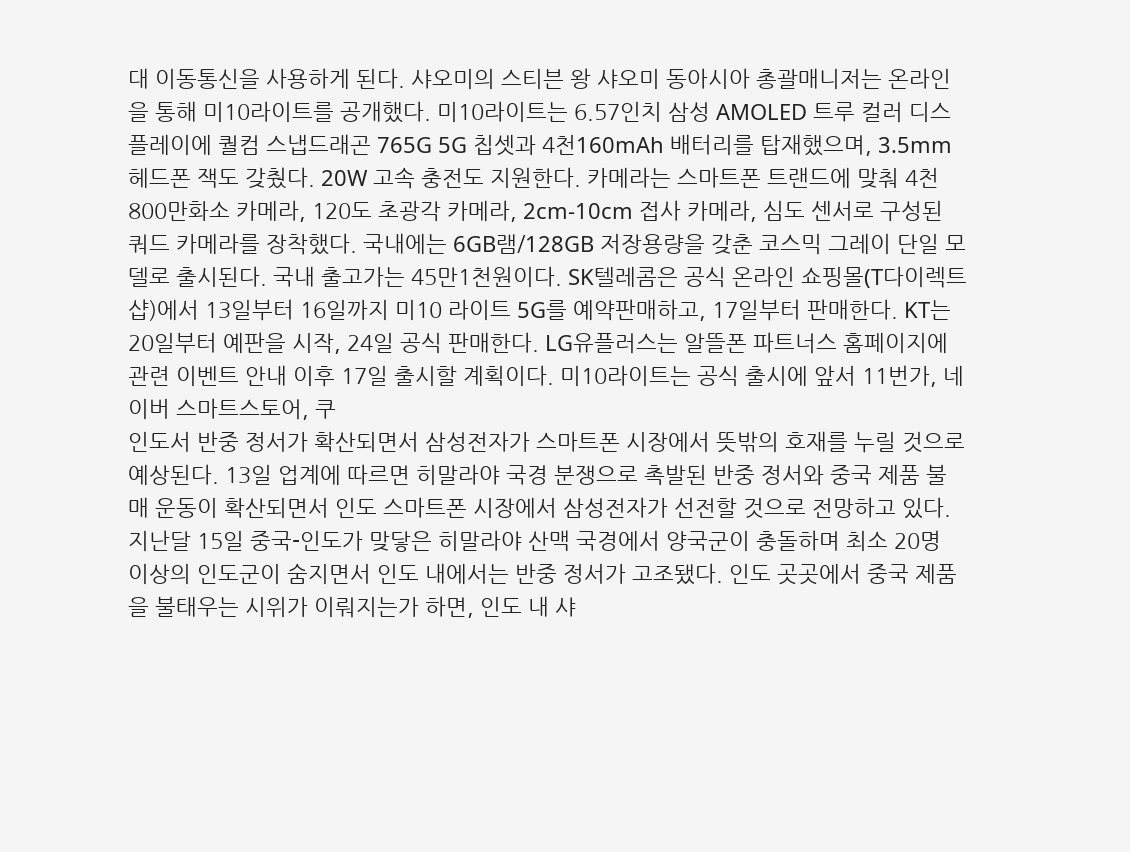대 이동통신을 사용하게 된다. 샤오미의 스티븐 왕 샤오미 동아시아 총괄매니저는 온라인을 통해 미10라이트를 공개했다. 미10라이트는 6.57인치 삼성 AMOLED 트루 컬러 디스플레이에 퀄컴 스냅드래곤 765G 5G 칩셋과 4천160mAh 배터리를 탑재했으며, 3.5mm 헤드폰 잭도 갖췄다. 20W 고속 충전도 지원한다. 카메라는 스마트폰 트랜드에 맞춰 4천800만화소 카메라, 120도 초광각 카메라, 2cm-10cm 접사 카메라, 심도 센서로 구성된 쿼드 카메라를 장착했다. 국내에는 6GB램/128GB 저장용량을 갖춘 코스믹 그레이 단일 모델로 출시된다. 국내 출고가는 45만1천원이다. SK텔레콤은 공식 온라인 쇼핑몰(T다이렉트샵)에서 13일부터 16일까지 미10 라이트 5G를 예약판매하고, 17일부터 판매한다. KT는 20일부터 예판을 시작, 24일 공식 판매한다. LG유플러스는 알뜰폰 파트너스 홈페이지에 관련 이벤트 안내 이후 17일 출시할 계획이다. 미10라이트는 공식 출시에 앞서 11번가, 네이버 스마트스토어, 쿠
인도서 반중 정서가 확산되면서 삼성전자가 스마트폰 시장에서 뜻밖의 호재를 누릴 것으로 예상된다. 13일 업계에 따르면 히말라야 국경 분쟁으로 촉발된 반중 정서와 중국 제품 불매 운동이 확산되면서 인도 스마트폰 시장에서 삼성전자가 선전할 것으로 전망하고 있다. 지난달 15일 중국-인도가 맞닿은 히말라야 산맥 국경에서 양국군이 충돌하며 최소 20명 이상의 인도군이 숨지면서 인도 내에서는 반중 정서가 고조됐다. 인도 곳곳에서 중국 제품을 불태우는 시위가 이뤄지는가 하면, 인도 내 샤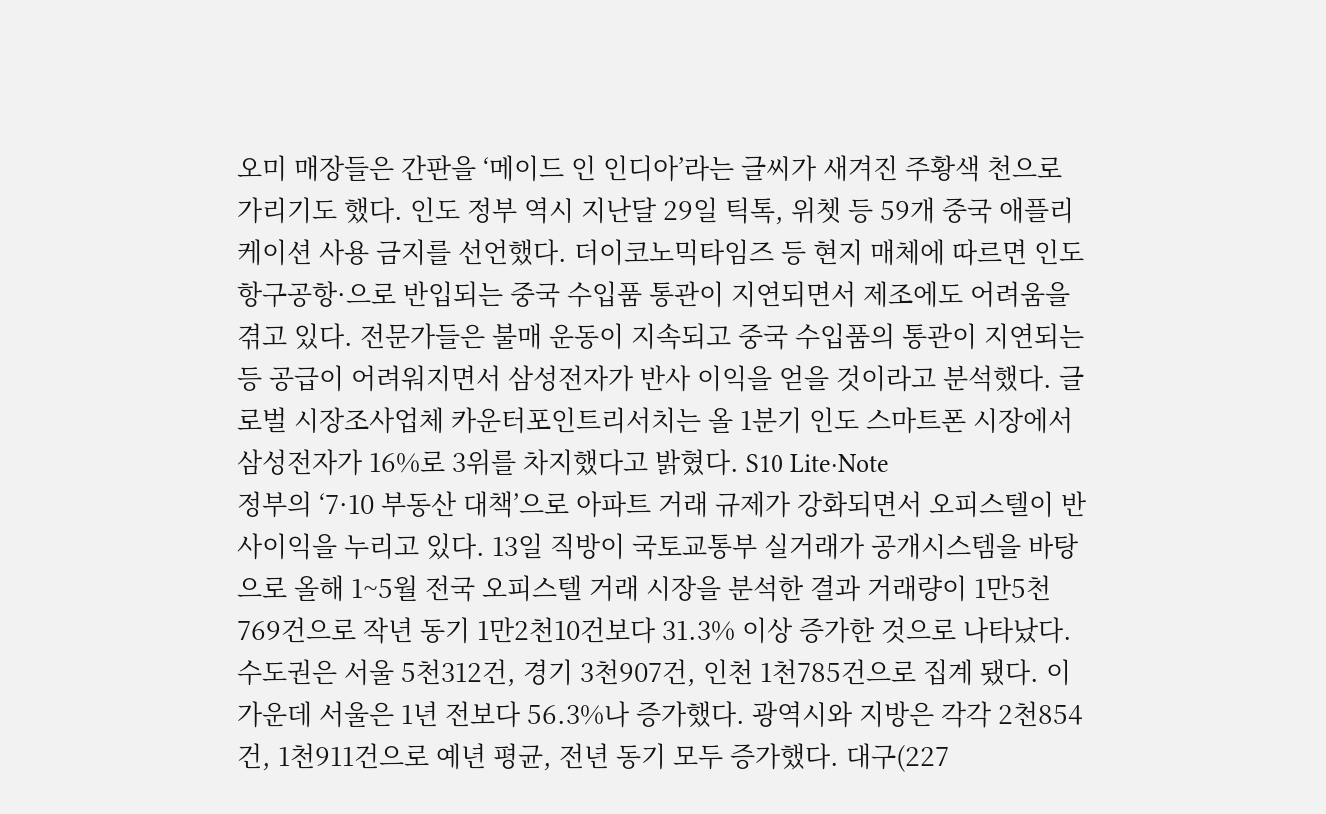오미 매장들은 간판을 ‘메이드 인 인디아’라는 글씨가 새겨진 주황색 천으로 가리기도 했다. 인도 정부 역시 지난달 29일 틱톡, 위쳇 등 59개 중국 애플리케이션 사용 금지를 선언했다. 더이코노믹타임즈 등 현지 매체에 따르면 인도 항구공항·으로 반입되는 중국 수입품 통관이 지연되면서 제조에도 어려움을 겪고 있다. 전문가들은 불매 운동이 지속되고 중국 수입품의 통관이 지연되는 등 공급이 어려워지면서 삼성전자가 반사 이익을 얻을 것이라고 분석했다. 글로벌 시장조사업체 카운터포인트리서치는 올 1분기 인도 스마트폰 시장에서 삼성전자가 16%로 3위를 차지했다고 밝혔다. S10 Lite·Note
정부의 ‘7·10 부동산 대책’으로 아파트 거래 규제가 강화되면서 오피스텔이 반사이익을 누리고 있다. 13일 직방이 국토교통부 실거래가 공개시스템을 바탕으로 올해 1~5월 전국 오피스텔 거래 시장을 분석한 결과 거래량이 1만5천769건으로 작년 동기 1만2천10건보다 31.3% 이상 증가한 것으로 나타났다. 수도권은 서울 5천312건, 경기 3천907건, 인천 1천785건으로 집계 됐다. 이 가운데 서울은 1년 전보다 56.3%나 증가했다. 광역시와 지방은 각각 2천854건, 1천911건으로 예년 평균, 전년 동기 모두 증가했다. 대구(227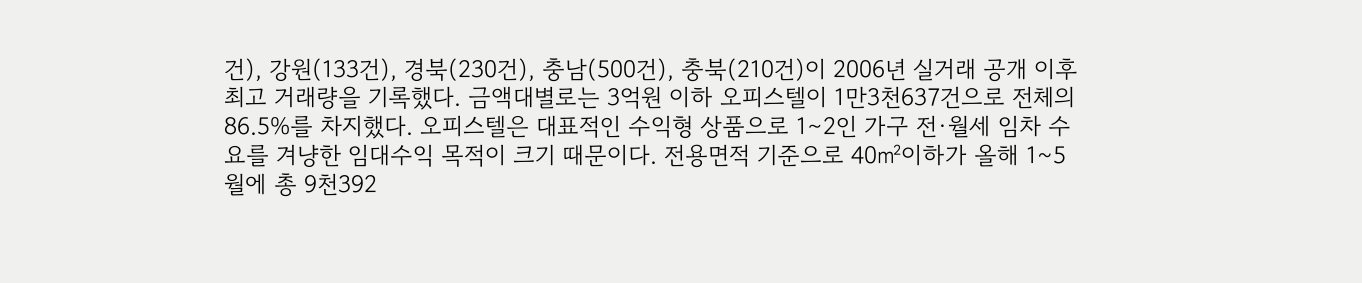건), 강원(133건), 경북(230건), 충남(500건), 충북(210건)이 2006년 실거래 공개 이후 최고 거래량을 기록했다. 금액대별로는 3억원 이하 오피스텔이 1만3천637건으로 전체의 86.5%를 차지했다. 오피스텔은 대표적인 수익형 상품으로 1∼2인 가구 전·월세 임차 수요를 겨냥한 임대수익 목적이 크기 때문이다. 전용면적 기준으로 40㎡이하가 올해 1~5월에 총 9천392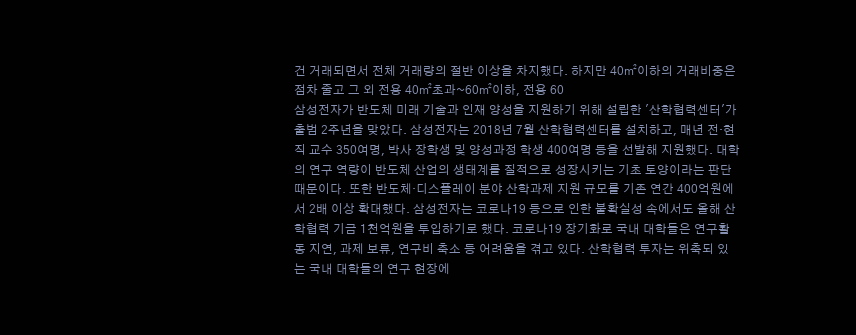건 거래되면서 전체 거래량의 절반 이상을 차지했다. 하지만 40㎡이하의 거래비중은 점차 줄고 그 외 전용 40㎡초과~60㎡이하, 전용 60
삼성전자가 반도체 미래 기술과 인재 양성을 지원하기 위해 설립한 '산학협력센터'가 출범 2주년을 맞았다. 삼성전자는 2018년 7월 산학협력센터를 설치하고, 매년 전·현직 교수 350여명, 박사 장학생 및 양성과정 학생 400여명 등을 선발해 지원했다. 대학의 연구 역량이 반도체 산업의 생태계를 질적으로 성장시키는 기초 토양이라는 판단 때문이다. 또한 반도체·디스플레이 분야 산학과제 지원 규모를 기존 연간 400억원에서 2배 이상 확대했다. 삼성전자는 코로나19 등으로 인한 불확실성 속에서도 올해 산학협력 기금 1천억원을 투입하기로 했다. 코로나19 장기화로 국내 대학들은 연구활동 지연, 과제 보류, 연구비 축소 등 어려움을 겪고 있다. 산학협력 투자는 위축되 있는 국내 대학들의 연구 현장에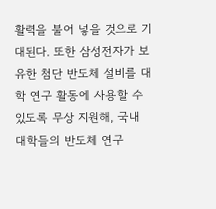활력을 불어 넣을 것으로 기대된다. 또한 삼성전자가 보유한 첨단 반도체 설비를 대학 연구 활동에 사용할 수 있도록 무상 지원해, 국내 대학들의 반도체 연구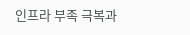인프라 부족 극복과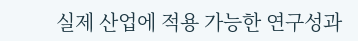실제 산업에 적용 가능한 연구성과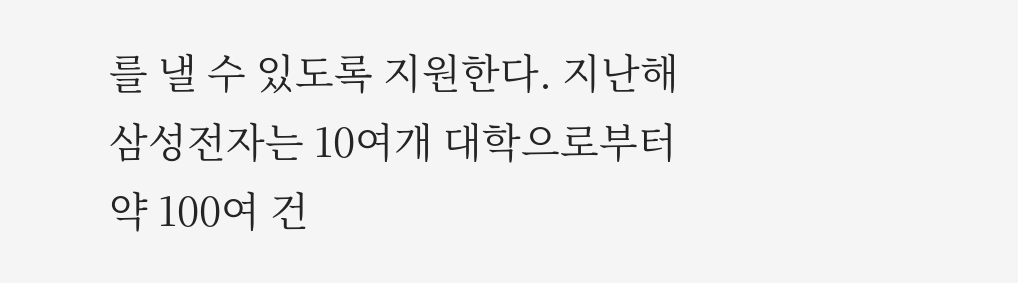를 낼 수 있도록 지원한다. 지난해 삼성전자는 10여개 대학으로부터 약 100여 건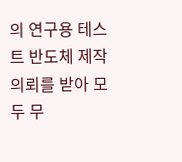의 연구용 테스트 반도체 제작 의뢰를 받아 모두 무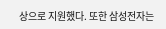상으로 지원했다. 또한 삼성전자는